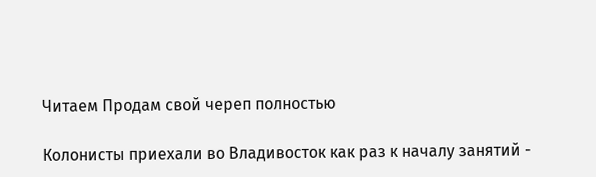Читаем Продам свой череп полностью

Колонисты приехали во Владивосток как раз к началу занятий -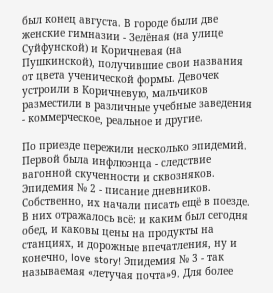был конец августа. В городе были две женские гимназии - Зелёная (на улице Суйфунской) и Коричневая (на Пушкинской), получившие свои названия от цвета ученической формы. Девочек устроили в Коричневую, мальчиков разместили в различные учебные заведения - коммерческое, реальное и другие.

По приезде пережили несколько эпидемий. Первой была инфлюэнца - следствие вагонной скученности и сквозняков. Эпидемия № 2 - писание дневников. Собственно, их начали писать ещё в поезде. В них отражалось всё: и каким был сегодня обед, и каковы цены на продукты на станциях, и дорожные впечатления, ну и конечно, love story! Эпидемия № 3 - так называемая «летучая почта»9. Для более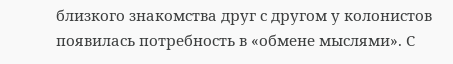близкого знакомства друг с другом у колонистов появилась потребность в «обмене мыслями». С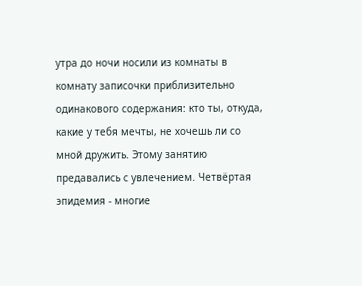утра до ночи носили из комнаты в комнату записочки приблизительно одинакового содержания: кто ты, откуда, какие у тебя мечты, не хочешь ли со мной дружить. Этому занятию предавались с увлечением. Четвёртая эпидемия - многие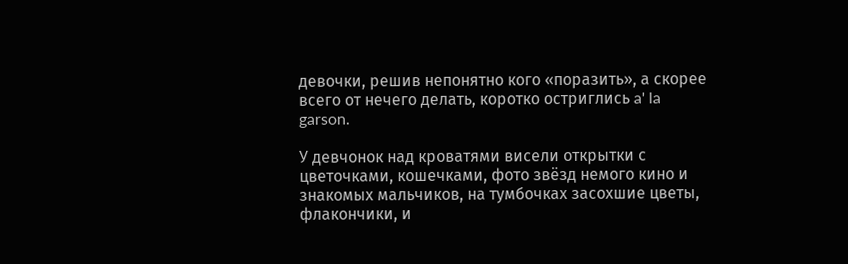девочки, решив непонятно кого «поразить», а скорее всего от нечего делать, коротко остриглись a' la garson.

У девчонок над кроватями висели открытки с цветочками, кошечками, фото звёзд немого кино и знакомых мальчиков, на тумбочках засохшие цветы, флакончики, и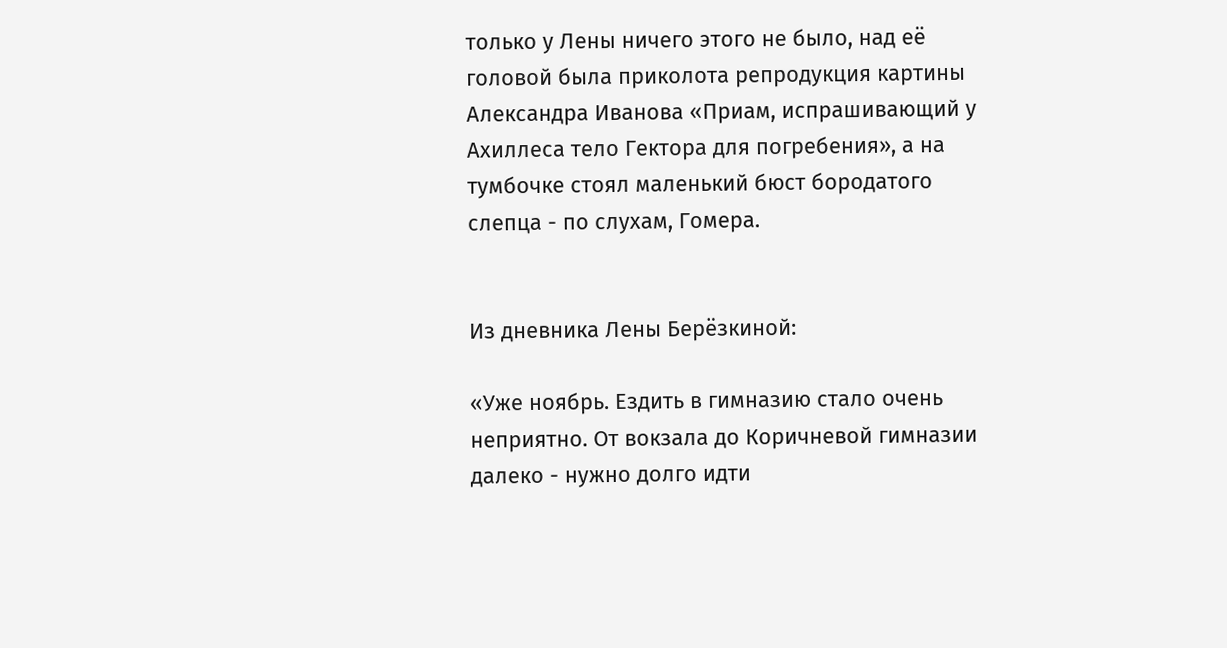только у Лены ничего этого не было, над её головой была приколота репродукция картины Александра Иванова «Приам, испрашивающий у Ахиллеса тело Гектора для погребения», а на тумбочке стоял маленький бюст бородатого слепца - по слухам, Гомера.


Из дневника Лены Берёзкиной:

«Уже ноябрь. Ездить в гимназию стало очень неприятно. От вокзала до Коричневой гимназии далеко - нужно долго идти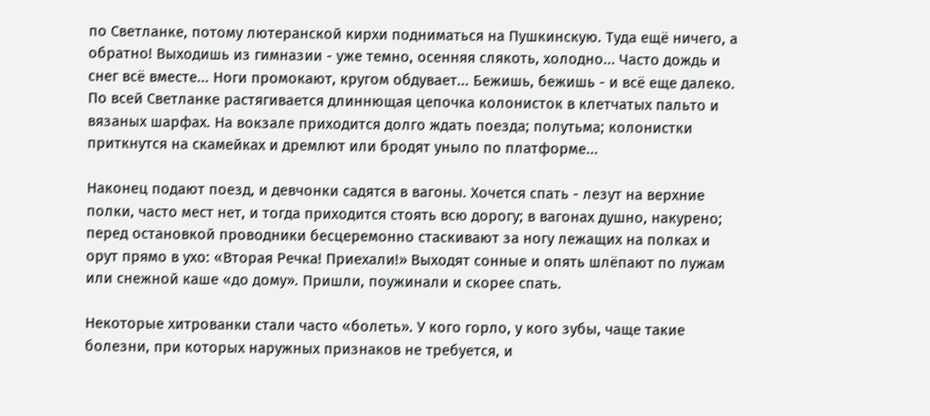по Светланке, потому лютеранской кирхи подниматься на Пушкинскую. Туда ещё ничего, а обратно! Выходишь из гимназии - уже темно, осенняя слякоть, холодно... Часто дождь и снег всё вместе... Ноги промокают, кругом обдувает... Бежишь, бежишь - и всё еще далеко. По всей Светланке растягивается длиннющая цепочка колонисток в клетчатых пальто и вязаных шарфах. На вокзале приходится долго ждать поезда; полутьма; колонистки приткнутся на скамейках и дремлют или бродят уныло по платформе...

Наконец подают поезд, и девчонки садятся в вагоны. Хочется спать - лезут на верхние полки, часто мест нет, и тогда приходится стоять всю дорогу; в вагонах душно, накурено; перед остановкой проводники бесцеремонно стаскивают за ногу лежащих на полках и орут прямо в ухо: «Вторая Речка! Приехали!» Выходят сонные и опять шлёпают по лужам или снежной каше «до дому». Пришли, поужинали и скорее спать.

Некоторые хитрованки стали часто «болеть». У кого горло, у кого зубы, чаще такие болезни, при которых наружных признаков не требуется, и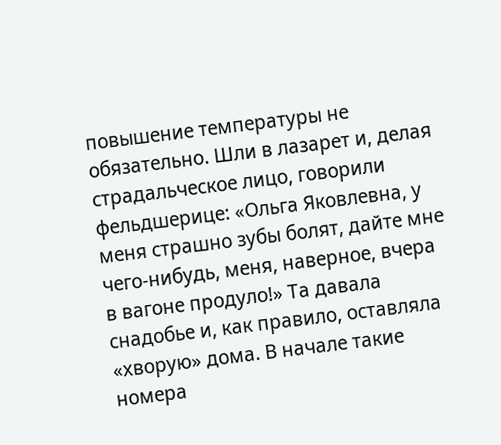повышение температуры не обязательно. Шли в лазарет и, делая страдальческое лицо, говорили фельдшерице: «Ольга Яковлевна, у меня страшно зубы болят, дайте мне чего-нибудь, меня, наверное, вчера в вагоне продуло!» Та давала снадобье и, как правило, оставляла «хворую» дома. В начале такие номера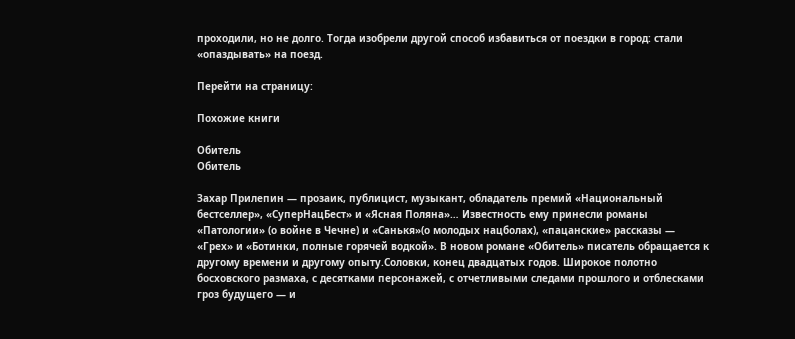проходили, но не долго. Тогда изобрели другой способ избавиться от поездки в город: стали «опаздывать» на поезд.

Перейти на страницу:

Похожие книги

Обитель
Обитель

Захар Прилепин — прозаик, публицист, музыкант, обладатель премий «Национальный бестселлер», «СуперНацБест» и «Ясная Поляна»… Известность ему принесли романы «Патологии» (о войне в Чечне) и «Санькя»(о молодых нацболах), «пацанские» рассказы — «Грех» и «Ботинки, полные горячей водкой». В новом романе «Обитель» писатель обращается к другому времени и другому опыту.Соловки, конец двадцатых годов. Широкое полотно босховского размаха, с десятками персонажей, с отчетливыми следами прошлого и отблесками гроз будущего — и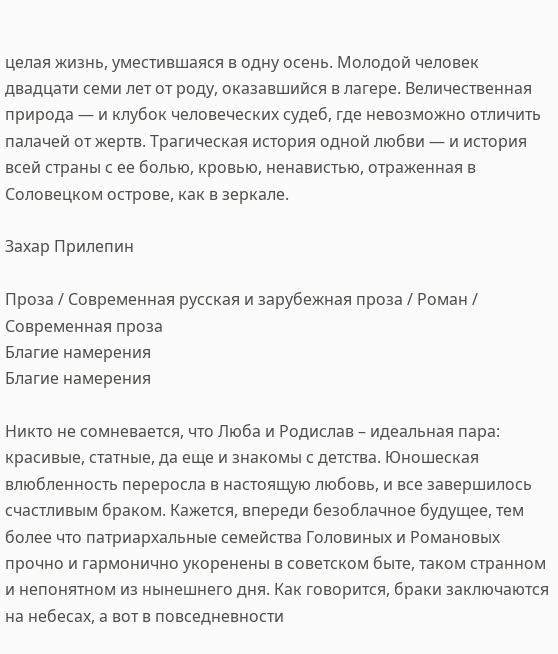целая жизнь, уместившаяся в одну осень. Молодой человек двадцати семи лет от роду, оказавшийся в лагере. Величественная природа — и клубок человеческих судеб, где невозможно отличить палачей от жертв. Трагическая история одной любви — и история всей страны с ее болью, кровью, ненавистью, отраженная в Соловецком острове, как в зеркале.

Захар Прилепин

Проза / Современная русская и зарубежная проза / Роман / Современная проза
Благие намерения
Благие намерения

Никто не сомневается, что Люба и Родислав – идеальная пара: красивые, статные, да еще и знакомы с детства. Юношеская влюбленность переросла в настоящую любовь, и все завершилось счастливым браком. Кажется, впереди безоблачное будущее, тем более что патриархальные семейства Головиных и Романовых прочно и гармонично укоренены в советском быте, таком странном и непонятном из нынешнего дня. Как говорится, браки заключаются на небесах, а вот в повседневности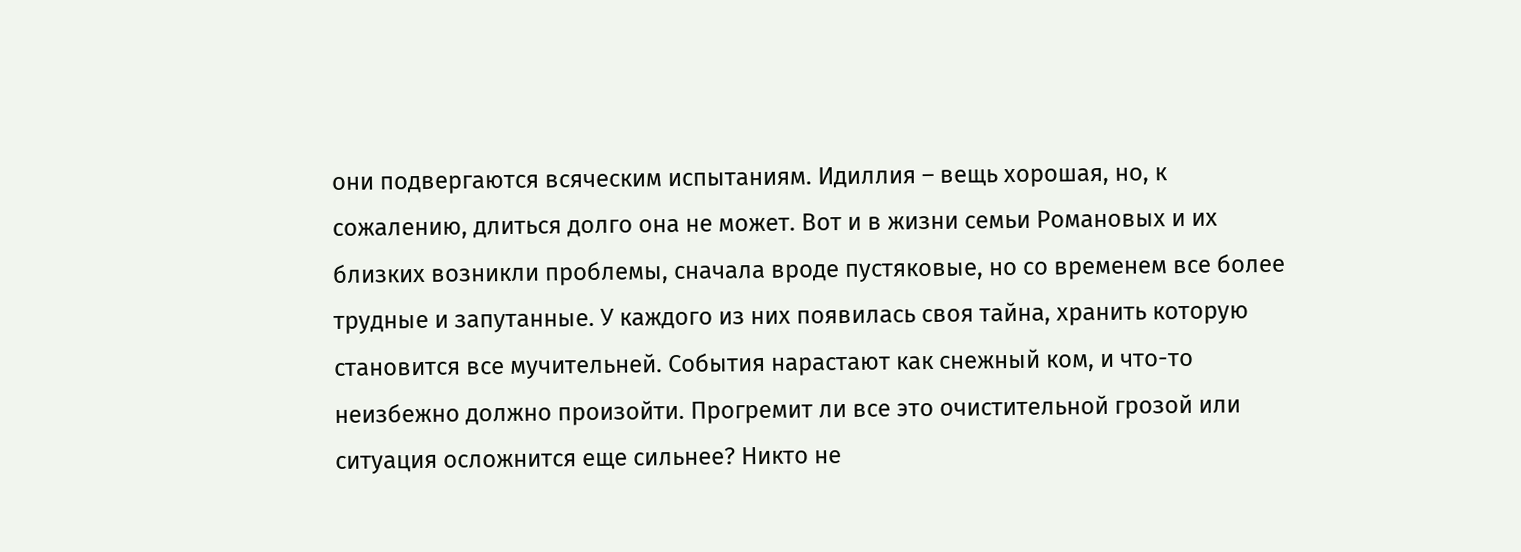они подвергаются всяческим испытаниям. Идиллия – вещь хорошая, но, к сожалению, длиться долго она не может. Вот и в жизни семьи Романовых и их близких возникли проблемы, сначала вроде пустяковые, но со временем все более трудные и запутанные. У каждого из них появилась своя тайна, хранить которую становится все мучительней. События нарастают как снежный ком, и что-то неизбежно должно произойти. Прогремит ли все это очистительной грозой или ситуация осложнится еще сильнее? Никто не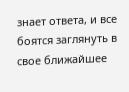знает ответа, и все боятся заглянуть в свое ближайшее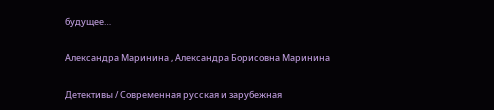будущее…

Александра Маринина , Александра Борисовна Маринина

Детективы / Современная русская и зарубежная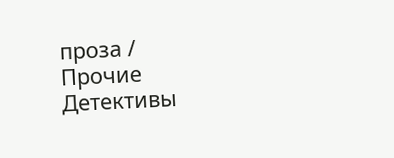проза / Прочие Детективы